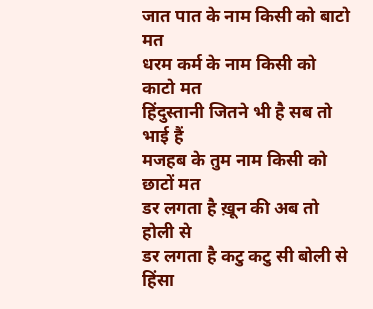जात पात के नाम किसी को बाटो मत
धरम कर्म के नाम किसी को काटो मत
हिंदुस्तानी जितने भी है सब तो भाई हैं
मजहब के तुम नाम किसी को छाटों मत
डर लगता है ख़ून की अब तो होली से
डर लगता है कटु कटु सी बोली से
हिंसा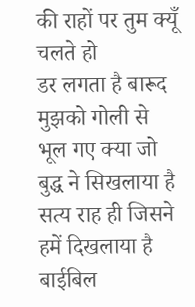की राहों पर तुम क्यूँ चलते हो
डर लगता है बारूद मुझको गोली से
भूल गए क्या जो बुद्ध ने सिखलाया है
सत्य राह ही जिसने हमें दिखलाया है
बाईबिल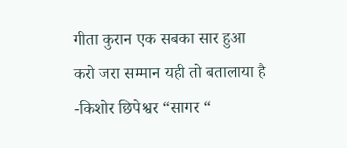गीता कुरान एक सबका सार हुआ
करो जरा सम्मान यही तो बतालाया है
-किशोर छिपेश्वर “सागर “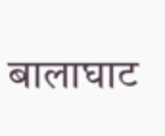बालाघाट